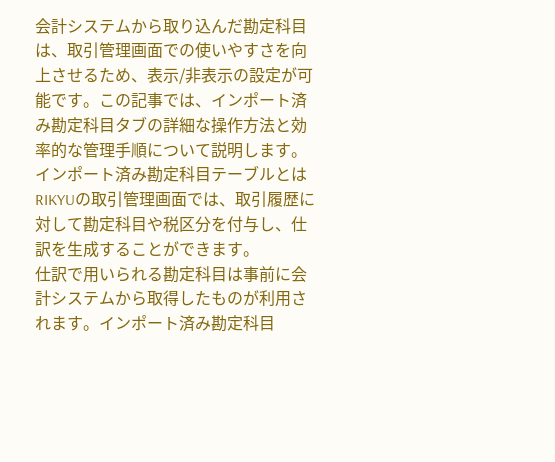会計システムから取り込んだ勘定科目は、取引管理画面での使いやすさを向上させるため、表示/非表示の設定が可能です。この記事では、インポート済み勘定科目タブの詳細な操作方法と効率的な管理手順について説明します。
インポート済み勘定科目テーブルとは
RIKYUの取引管理画面では、取引履歴に対して勘定科目や税区分を付与し、仕訳を生成することができます。
仕訳で用いられる勘定科目は事前に会計システムから取得したものが利用されます。インポート済み勘定科目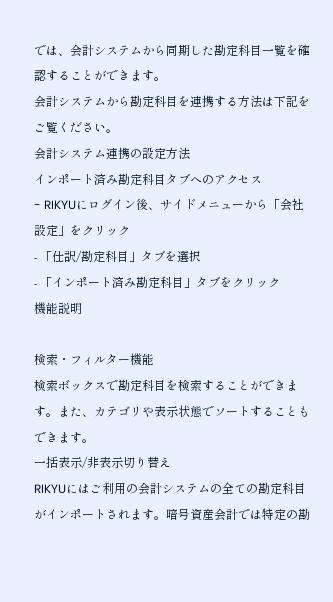では、会計システムから同期した勘定科目一覧を確認することができます。
会計システムから勘定科目を連携する方法は下記をご覧ください。
会計システム連携の設定方法
インポート済み勘定科目タブへのアクセス
- RIKYUにログイン後、サイドメニューから「会社設定」をクリック
- 「仕訳/勘定科目」タブを選択
- 「インポート済み勘定科目」タブをクリック
機能説明

検索・フィルター機能
検索ボックスで勘定科目を検索することができます。また、カテゴリや表示状態でソートすることもできます。
一括表示/非表示切り替え
RIKYUにはご利用の会計システムの全ての勘定科目がインポートされます。暗号資産会計では特定の勘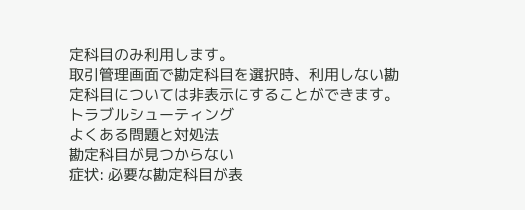定科目のみ利用します。
取引管理画面で勘定科目を選択時、利用しない勘定科目については非表示にすることができます。
トラブルシューティング
よくある問題と対処法
勘定科目が見つからない
症状: 必要な勘定科目が表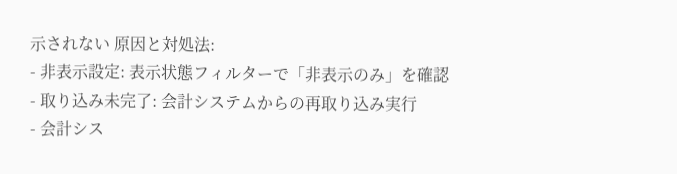示されない 原因と対処法:
- 非表示設定: 表示状態フィルターで「非表示のみ」を確認
- 取り込み未完了: 会計システムからの再取り込み実行
- 会計シス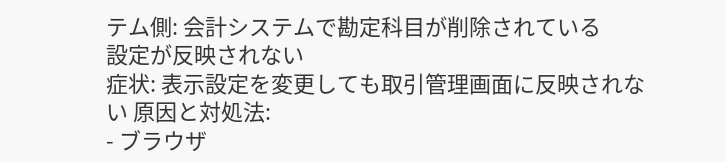テム側: 会計システムで勘定科目が削除されている
設定が反映されない
症状: 表示設定を変更しても取引管理画面に反映されない 原因と対処法:
- ブラウザ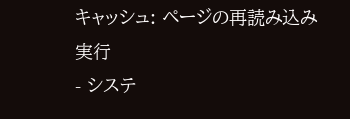キャッシュ: ページの再読み込み実行
- システ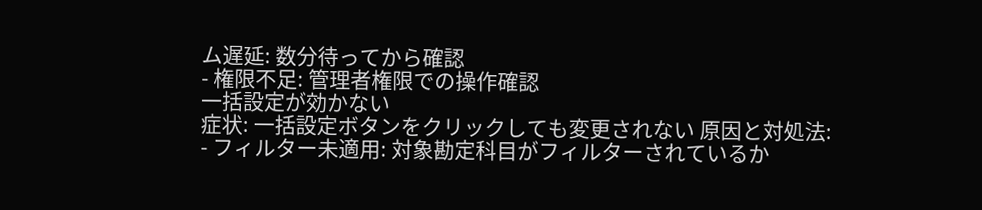ム遅延: 数分待ってから確認
- 権限不足: 管理者権限での操作確認
一括設定が効かない
症状: 一括設定ボタンをクリックしても変更されない 原因と対処法:
- フィルター未適用: 対象勘定科目がフィルターされているか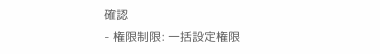確認
- 権限制限: 一括設定権限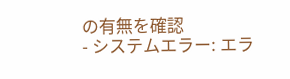の有無を確認
- システムエラー: エラ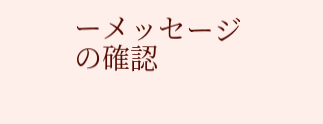ーメッセージの確認